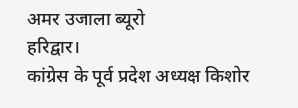अमर उजाला ब्यूरो
हरिद्वार।
कांग्रेस के पूर्व प्रदेश अध्यक्ष किशोर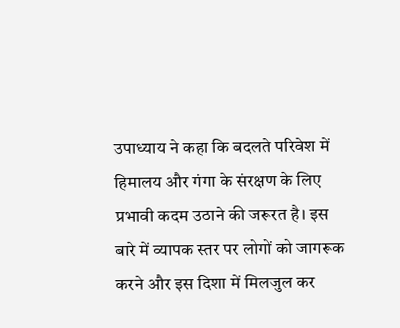उपाध्याय ने कहा कि बदलते परिवेश में हिमालय और गंगा के संरक्षण के लिए प्रभावी कदम उठाने की जरूरत है। इस बारे में व्यापक स्तर पर लोगों को जागरूक करने और इस दिशा में मिलजुल कर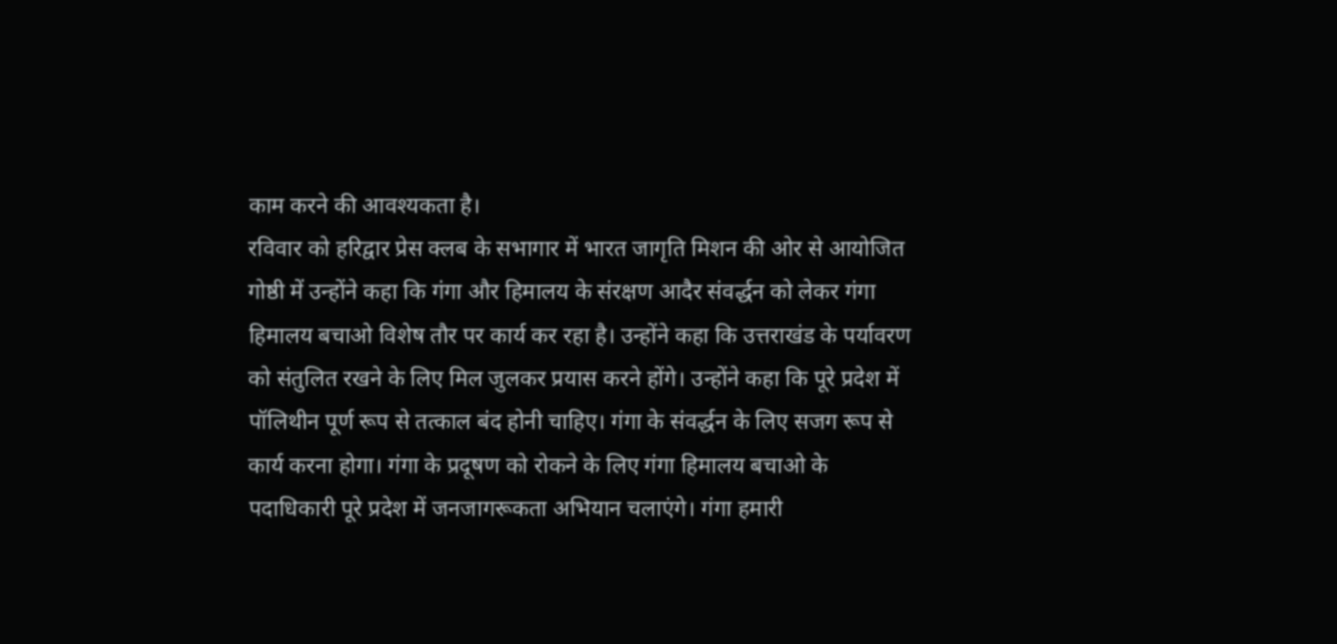काम करने की आवश्यकता है।
रविवार को हरिद्वार प्रेस क्लब के सभागार में भारत जागृति मिशन की ओर से आयोजित गोष्ठी में उन्होंने कहा कि गंगा और हिमालय के संरक्षण आदैर संवर्द्धन को लेकर गंगा हिमालय बचाओ विशेष तौर पर कार्य कर रहा है। उन्होंने कहा कि उत्तराखंड के पर्यावरण को संतुलित रखने के लिए मिल जुलकर प्रयास करने होंगे। उन्होंने कहा कि पूरे प्रदेश में पॉलिथीन पूर्ण रूप से तत्काल बंद होनी चाहिए। गंगा के संवर्द्धन के लिए सजग रूप से कार्य करना होगा। गंगा के प्रदूषण को रोकने के लिए गंगा हिमालय बचाओ के पदाधिकारी पूरे प्रदेश में जनजागरूकता अभियान चलाएंगे। गंगा हमारी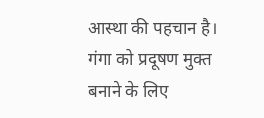आस्था की पहचान है। गंगा को प्रदूषण मुक्त बनाने के लिए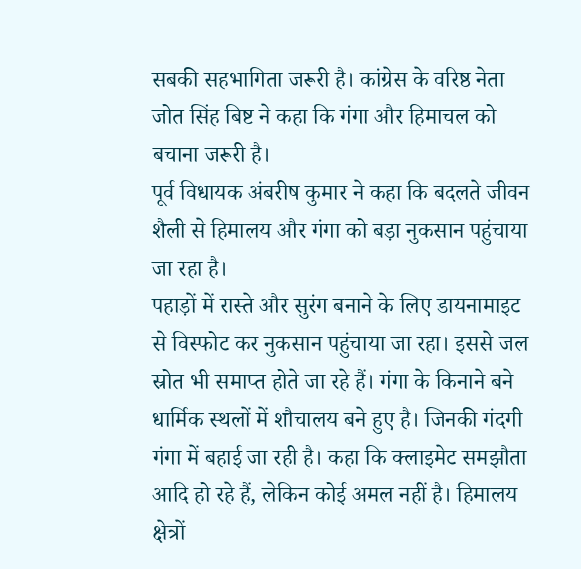सबकी सहभागिता जरूरी है। कांग्रेस के वरिष्ठ नेता जोत सिंह बिष्ट ने कहा कि गंगा और हिमाचल को बचाना जरूरी है।
पूर्व विधायक अंबरीष कुमार ने कहा कि बदलते जीवन शैली से हिमालय और गंगा को बड़ा नुकसान पहुंचाया जा रहा है।
पहाड़ों में रास्ते और सुरंग बनाने के लिए डायनामाइट से विस्फोट कर नुकसान पहुंचाया जा रहा। इससे जल स्रोत भी समाप्त होते जा रहे हैं। गंगा के किनाने बने धार्मिक स्थलों में शौचालय बने हुए है। जिनकी गंदगी गंगा में बहाई जा रही है। कहा कि क्लाइमेट समझौता आदि हो रहे हैं, लेकिन कोई अमल नहीं है। हिमालय क्षेत्रों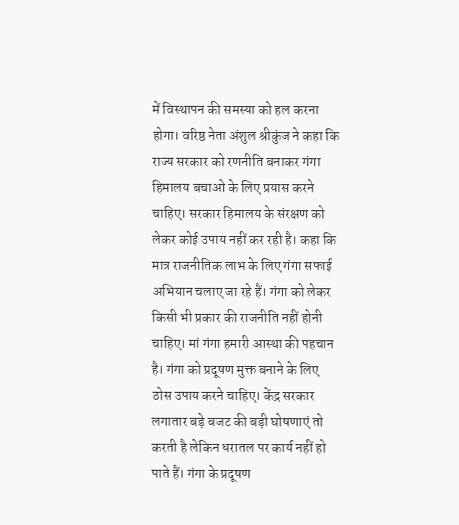में विस्थापन की समस्या को हल करना होगा। वरिष्ठ नेता अंशुल श्रीकुंज ने कहा कि राज्य सरकार को रणनीति बनाकर गंगा हिमालय बचाओ के लिए प्रयास करने चाहिए। सरकार हिमालय के संरक्षण को लेकर कोई उपाय नहीं कर रही है। कहा कि मात्र राजनीतिक लाभ के लिए गंगा सफाई अभियान चलाए जा रहे हैं। गंगा को लेकर किसी भी प्रकार की राजनीति नहीं होनी चाहिए। मां गंगा हमारी आस्था की पहचान है। गंगा को प्रदूषण मुक्त बनाने के लिए ठोस उपाय करने चाहिए। केंद्र सरकार लगातार बड़े बजट की बड़ी घोषणाएं तो करती है लेकिन धरातल पर कार्य नहीं हो पाते हैं। गंगा के प्रदूषण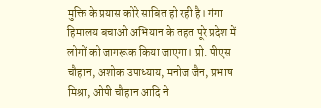मुक्ति के प्रयास कोरे साबित हो रही है। गंगा हिमालय बचाओ अभियान के तहत पूरे प्रदेश में लोगों को जागरूक किया जाएगा। प्रो. पीएस चौहान, अशोक उपाध्याय, मनोज जैन, प्रभाष मिश्रा, ओपी चौहान आदि ने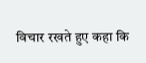विचार रखते हुए कहा कि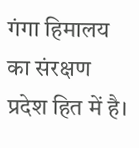गंगा हिमालय का संरक्षण प्रदेश हित में है।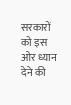सरकारों को इस ओर ध्यान देने की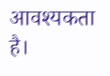आवश्यकता है।